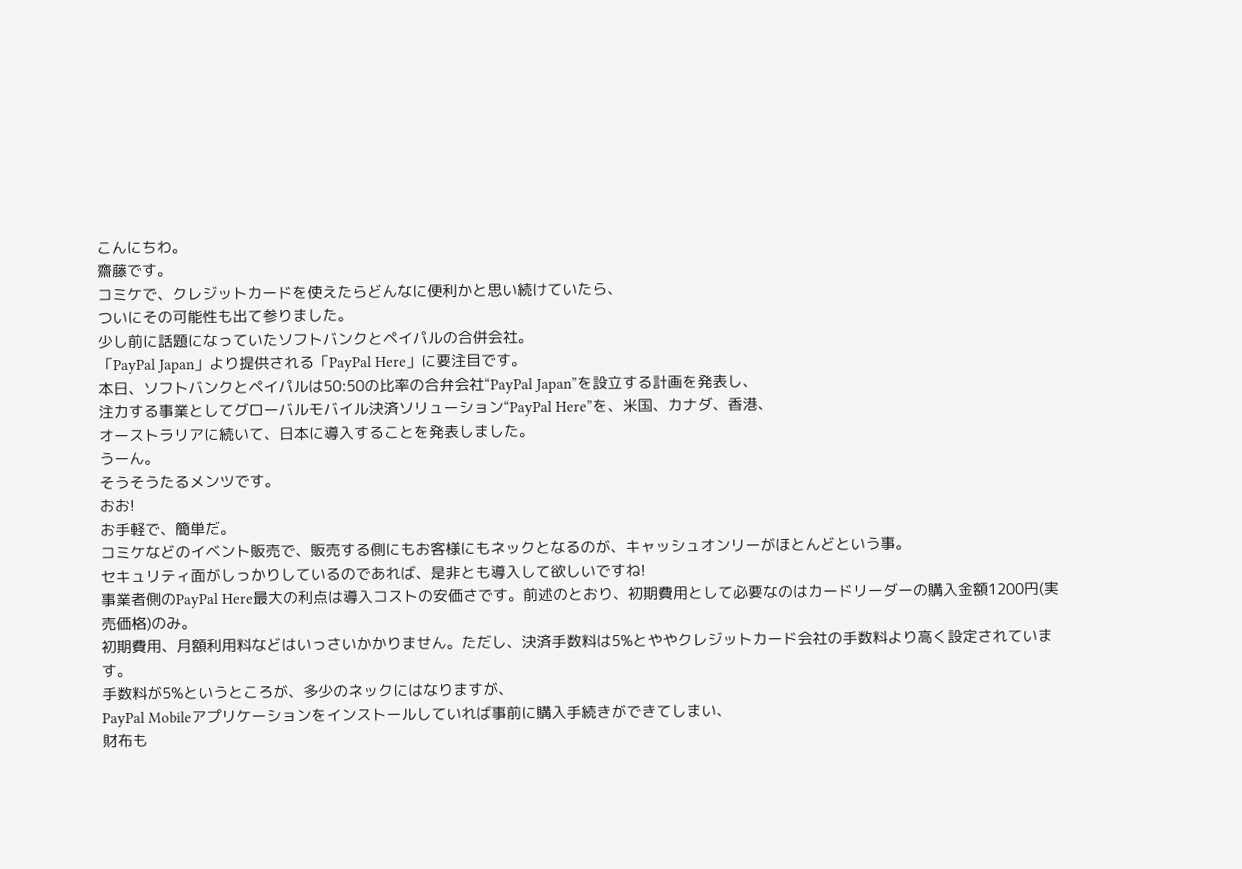こんにちわ。
齋藤です。
コミケで、クレジットカードを使えたらどんなに便利かと思い続けていたら、
ついにその可能性も出て参りました。
少し前に話題になっていたソフトバンクとペイパルの合併会社。
「PayPal Japan」より提供される「PayPal Here」に要注目です。
本日、ソフトバンクとペイパルは50:50の比率の合弁会社“PayPal Japan”を設立する計画を発表し、
注力する事業としてグローバルモバイル決済ソリューション“PayPal Here”を、米国、カナダ、香港、
オーストラリアに続いて、日本に導入することを発表しました。
うーん。
そうそうたるメンツです。
おお!
お手軽で、簡単だ。
コミケなどのイベント販売で、販売する側にもお客様にもネックとなるのが、キャッシュオンリーがほとんどという事。
セキュリティ面がしっかりしているのであれば、是非とも導入して欲しいですね!
事業者側のPayPal Here最大の利点は導入コストの安価さです。前述のとおり、初期費用として必要なのはカードリーダーの購入金額1200円(実売価格)のみ。
初期費用、月額利用料などはいっさいかかりません。ただし、決済手数料は5%とややクレジットカード会社の手数料より高く設定されています。
手数料が5%というところが、多少のネックにはなりますが、
PayPal Mobileアプリケーションをインストールしていれば事前に購入手続きができてしまい、
財布も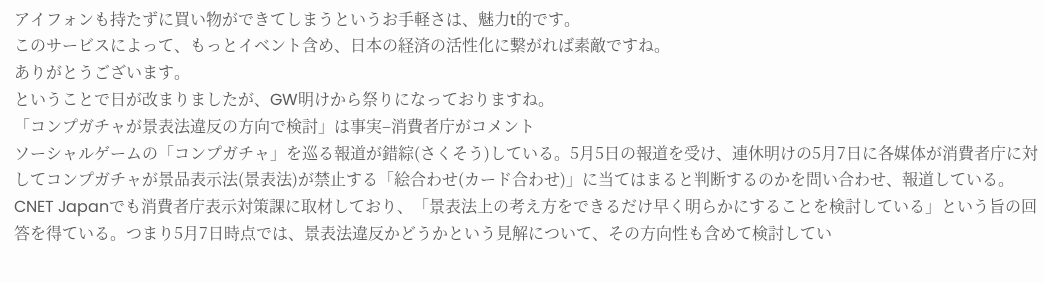アイフォンも持たずに買い物ができてしまうというお手軽さは、魅力t的です。
このサービスによって、もっとイベント含め、日本の経済の活性化に繋がれば素敵ですね。
ありがとうございます。
ということで日が改まりましたが、GW明けから祭りになっておりますね。
「コンプガチャが景表法違反の方向で検討」は事実–消費者庁がコメント
ソーシャルゲームの「コンプガチャ」を巡る報道が錯綜(さくそう)している。5月5日の報道を受け、連休明けの5月7日に各媒体が消費者庁に対してコンプガチャが景品表示法(景表法)が禁止する「絵合わせ(カード合わせ)」に当てはまると判断するのかを問い合わせ、報道している。
CNET Japanでも消費者庁表示対策課に取材しており、「景表法上の考え方をできるだけ早く明らかにすることを検討している」という旨の回答を得ている。つまり5月7日時点では、景表法違反かどうかという見解について、その方向性も含めて検討してい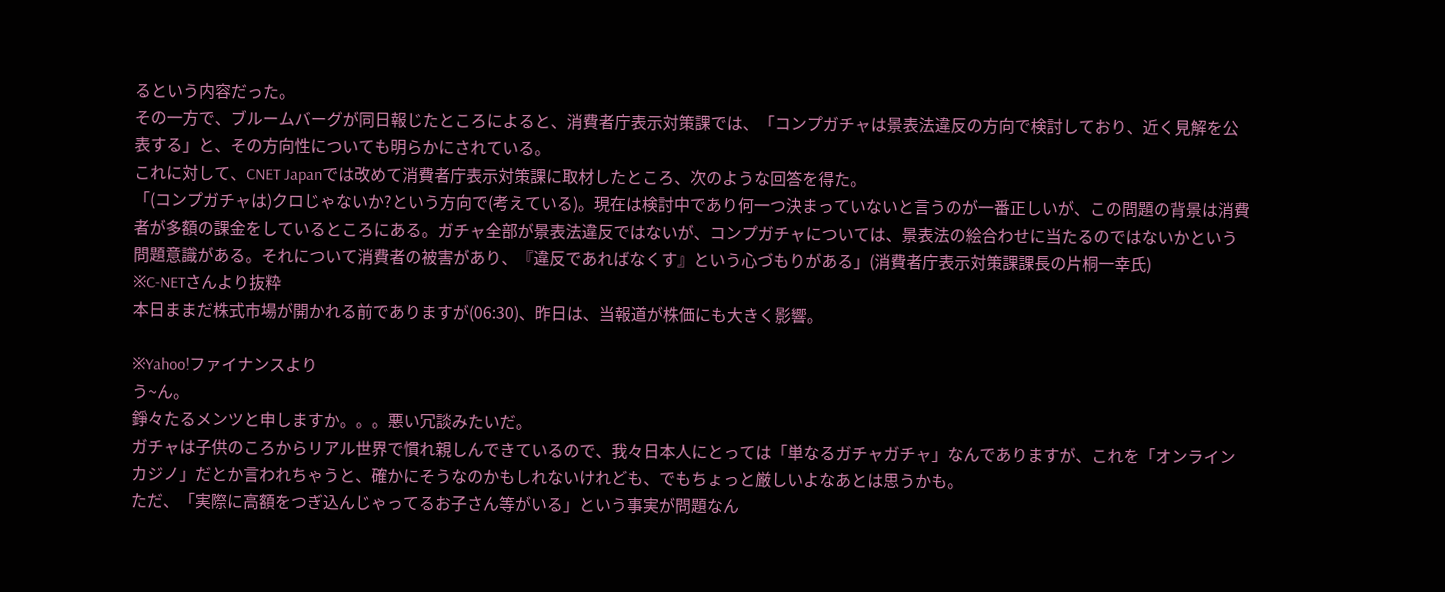るという内容だった。
その一方で、ブルームバーグが同日報じたところによると、消費者庁表示対策課では、「コンプガチャは景表法違反の方向で検討しており、近く見解を公表する」と、その方向性についても明らかにされている。
これに対して、CNET Japanでは改めて消費者庁表示対策課に取材したところ、次のような回答を得た。
「(コンプガチャは)クロじゃないか?という方向で(考えている)。現在は検討中であり何一つ決まっていないと言うのが一番正しいが、この問題の背景は消費者が多額の課金をしているところにある。ガチャ全部が景表法違反ではないが、コンプガチャについては、景表法の絵合わせに当たるのではないかという問題意識がある。それについて消費者の被害があり、『違反であればなくす』という心づもりがある」(消費者庁表示対策課課長の片桐一幸氏)
※C-NETさんより抜粋
本日ままだ株式市場が開かれる前でありますが(06:30)、昨日は、当報道が株価にも大きく影響。

※Yahoo!ファイナンスより
う~ん。
錚々たるメンツと申しますか。。。悪い冗談みたいだ。
ガチャは子供のころからリアル世界で慣れ親しんできているので、我々日本人にとっては「単なるガチャガチャ」なんでありますが、これを「オンラインカジノ」だとか言われちゃうと、確かにそうなのかもしれないけれども、でもちょっと厳しいよなあとは思うかも。
ただ、「実際に高額をつぎ込んじゃってるお子さん等がいる」という事実が問題なん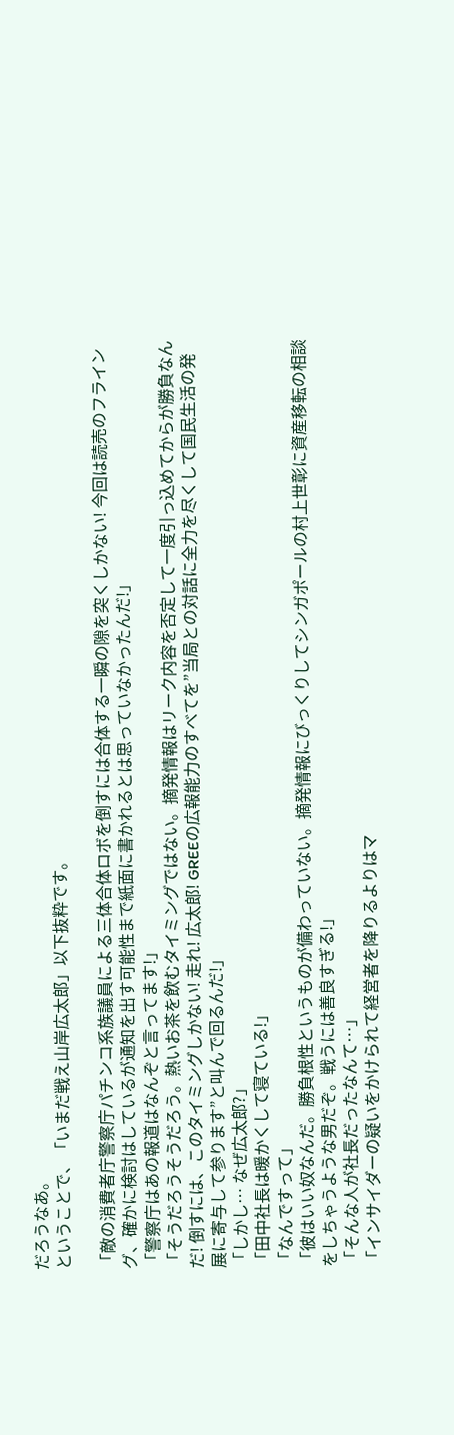だろうなあ。
ということで、「いまだ戦え山岸広太郎」以下抜粋です。

「敵の消費者庁警察庁パチンコ系族議員による三体合体ロボを倒すには合体する一瞬の隙を突くしかない! 今回は読売のフライング、確かに検討はしているが通知を出す可能性まで紙面に書かれるとは思っていなかったんだ!」
「警察庁はあの報道はなんぞと言ってます!」
「そうだろうそうだろう。熱いお茶を飲むタイミングではない。摘発情報はリーク内容を否定して一度引っ込めてからが勝負なんだ! 倒すには、このタイミングしかない! 走れ! 広太郎! GREEの広報能力のすべてを”当局との対話に全力を尽くして国民生活の発展に寄与して参ります”と叫んで回るんだ!」
「しかし… なぜ広太郎?」
「田中社長は暖かくして寝ている!」
「なんですって」
「彼はいい奴なんだ。勝負根性というものが備わっていない。摘発情報にびっくりしてシンガポールの村上世彰に資産移転の相談をしちゃうような男だぞ。戦うには善良すぎる!」
「そんな人が社長だったなんて…」
「インサイダーの疑いをかけられて経営者を降りるよりはマ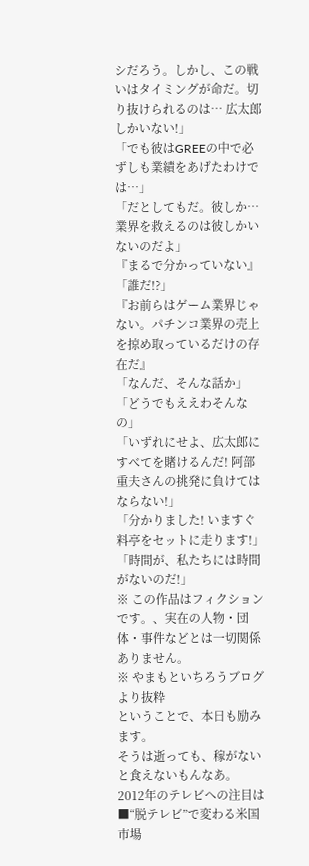シだろう。しかし、この戦いはタイミングが命だ。切り抜けられるのは… 広太郎しかいない!」
「でも彼はGREEの中で必ずしも業績をあげたわけでは…」
「だとしてもだ。彼しか… 業界を救えるのは彼しかいないのだよ」
『まるで分かっていない』
「誰だ!?」
『お前らはゲーム業界じゃない。パチンコ業界の売上を掠め取っているだけの存在だ』
「なんだ、そんな話か」
「どうでもええわそんなの」
「いずれにせよ、広太郎にすべてを賭けるんだ! 阿部重夫さんの挑発に負けてはならない!」
「分かりました! いますぐ料亭をセットに走ります!」
「時間が、私たちには時間がないのだ!」
※ この作品はフィクションです。、実在の人物・団体・事件などとは一切関係ありません。
※ やまもといちろうブログより抜粋
ということで、本日も励みます。
そうは逝っても、稼がないと食えないもんなあ。
2012年のテレビへの注目は
■“脱テレビ”で変わる米国市場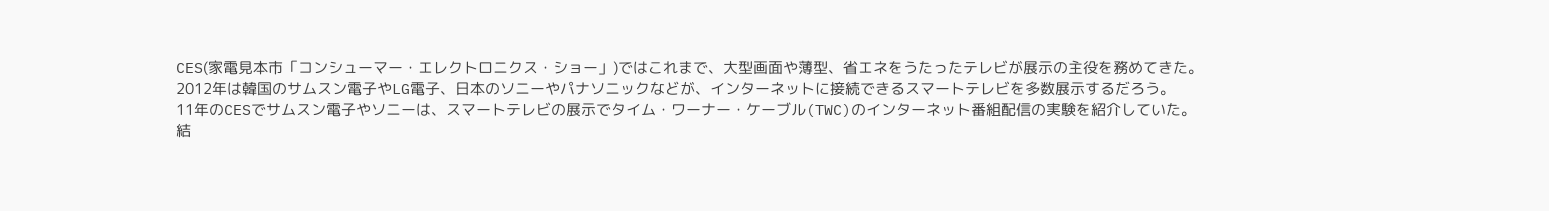CES(家電見本市「コンシューマー・エレクトロニクス・ショー」)ではこれまで、大型画面や薄型、省エネをうたったテレビが展示の主役を務めてきた。
2012年は韓国のサムスン電子やLG電子、日本のソニーやパナソニックなどが、インターネットに接続できるスマートテレビを多数展示するだろう。
11年のCESでサムスン電子やソニーは、スマートテレビの展示でタイム・ワーナー・ケーブル(TWC)のインターネット番組配信の実験を紹介していた。
結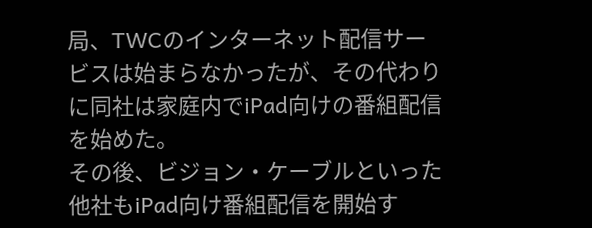局、TWCのインターネット配信サービスは始まらなかったが、その代わりに同社は家庭内でiPad向けの番組配信を始めた。
その後、ビジョン・ケーブルといった他社もiPad向け番組配信を開始す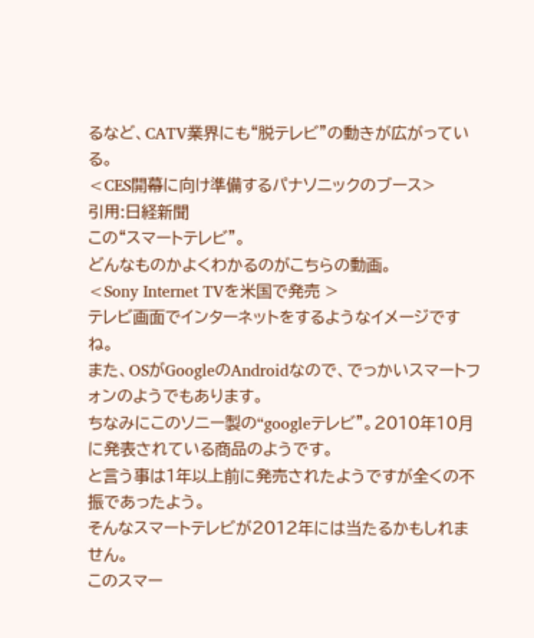るなど、CATV業界にも“脱テレビ”の動きが広がっている。
<CES開幕に向け準備するパナソニックのブース>
引用:日経新聞
この“スマートテレビ”。
どんなものかよくわかるのがこちらの動画。
<Sony Internet TVを米国で発売 >
テレビ画面でインターネットをするようなイメージですね。
また、OSがGoogleのAndroidなので、でっかいスマートフォンのようでもあります。
ちなみにこのソニー製の“googleテレビ”。2010年10月に発表されている商品のようです。
と言う事は1年以上前に発売されたようですが全くの不振であったよう。
そんなスマートテレビが2012年には当たるかもしれません。
このスマー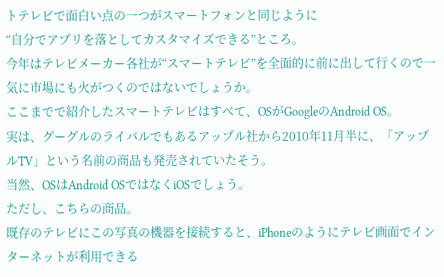トテレビで面白い点の一つがスマートフォンと同じように
“自分でアプリを落としてカスタマイズできる”ところ。
今年はテレビメーカー各社が“スマートテレビ”を全面的に前に出して行くので一気に市場にも火がつくのではないでしょうか。
ここまでで紹介したスマートテレビはすべて、OSがGoogleのAndroid OS。
実は、グーグルのライバルでもあるアップル社から2010年11月半に、「アップルTV」という名前の商品も発売されていたそう。
当然、OSはAndroid OSではなくiOSでしょう。
ただし、こちらの商品。
既存のテレビにこの写真の機器を接続すると、iPhoneのようにテレビ画面でインターネットが利用できる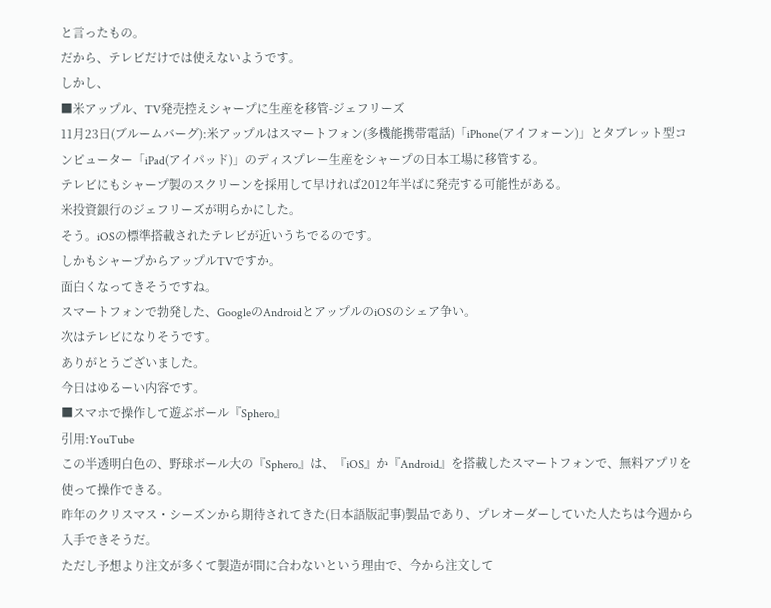と言ったもの。
だから、テレビだけでは使えないようです。
しかし、
■米アップル、TV発売控えシャープに生産を移管-ジェフリーズ
11月23日(ブルームバーグ):米アップルはスマートフォン(多機能携帯電話)「iPhone(アイフォーン)」とタブレット型コンピューター「iPad(アイパッド)」のディスプレー生産をシャープの日本工場に移管する。
テレビにもシャープ製のスクリーンを採用して早ければ2012年半ばに発売する可能性がある。
米投資銀行のジェフリーズが明らかにした。
そう。iOSの標準搭載されたテレビが近いうちでるのです。
しかもシャープからアップルTVですか。
面白くなってきそうですね。
スマートフォンで勃発した、GoogleのAndroidとアップルのiOSのシェア争い。
次はテレビになりそうです。
ありがとうございました。
今日はゆるーい内容です。
■スマホで操作して遊ぶボール『Sphero』
引用:YouTube
この半透明白色の、野球ボール大の『Sphero』は、『iOS』か『Android』を搭載したスマートフォンで、無料アプリを使って操作できる。
昨年のクリスマス・シーズンから期待されてきた(日本語版記事)製品であり、プレオーダーしていた人たちは今週から入手できそうだ。
ただし予想より注文が多くて製造が間に合わないという理由で、今から注文して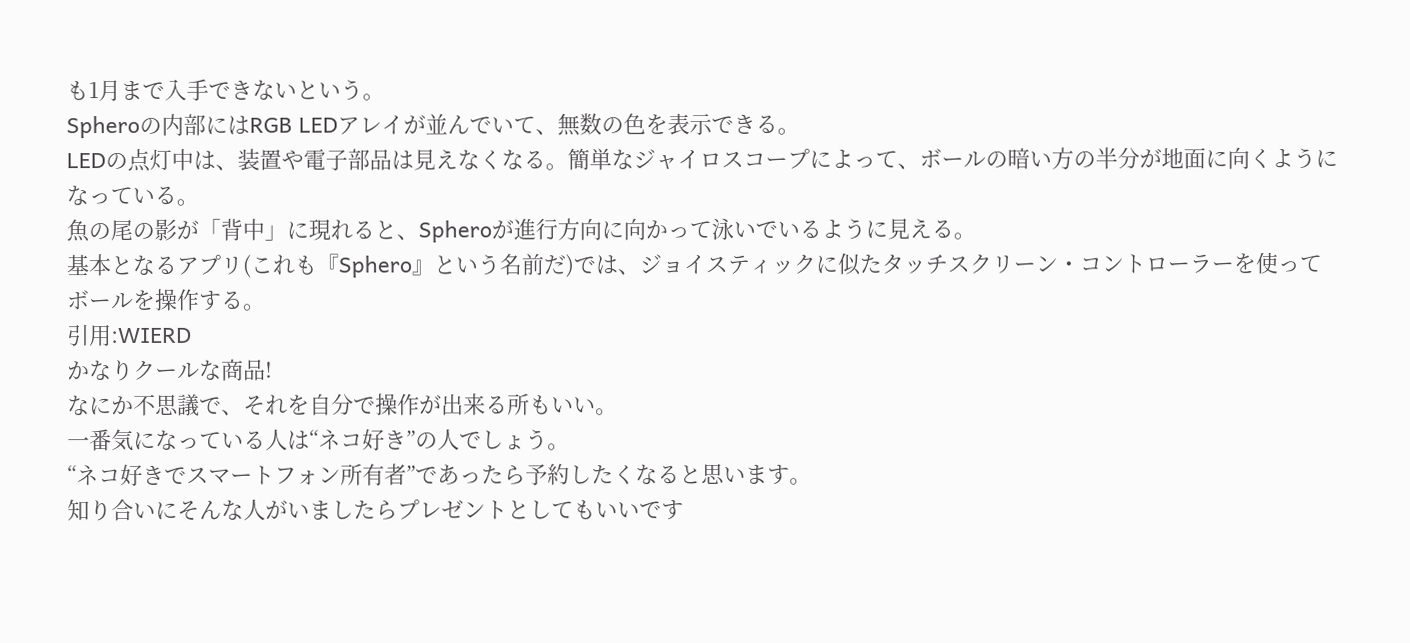も1月まで入手できないという。
Spheroの内部にはRGB LEDアレイが並んでいて、無数の色を表示できる。
LEDの点灯中は、装置や電子部品は見えなくなる。簡単なジャイロスコープによって、ボールの暗い方の半分が地面に向くようになっている。
魚の尾の影が「背中」に現れると、Spheroが進行方向に向かって泳いでいるように見える。
基本となるアプリ(これも『Sphero』という名前だ)では、ジョイスティックに似たタッチスクリーン・コントローラーを使ってボールを操作する。
引用:WIERD
かなりクールな商品!
なにか不思議で、それを自分で操作が出来る所もいい。
一番気になっている人は“ネコ好き”の人でしょう。
“ネコ好きでスマートフォン所有者”であったら予約したくなると思います。
知り合いにそんな人がいましたらプレゼントとしてもいいです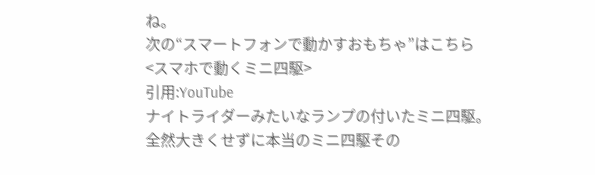ね。
次の“スマートフォンで動かすおもちゃ”はこちら
<スマホで動くミニ四駆>
引用:YouTube
ナイトライダーみたいなランプの付いたミニ四駆。
全然大きくせずに本当のミニ四駆その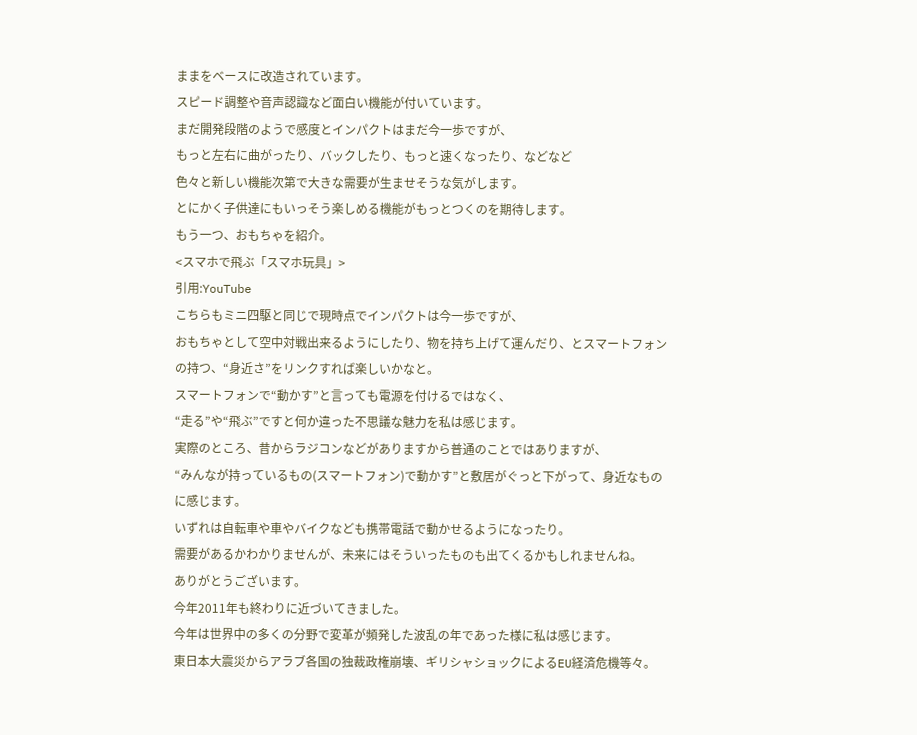ままをベースに改造されています。
スピード調整や音声認識など面白い機能が付いています。
まだ開発段階のようで感度とインパクトはまだ今一歩ですが、
もっと左右に曲がったり、バックしたり、もっと速くなったり、などなど
色々と新しい機能次第で大きな需要が生ませそうな気がします。
とにかく子供達にもいっそう楽しめる機能がもっとつくのを期待します。
もう一つ、おもちゃを紹介。
<スマホで飛ぶ「スマホ玩具」>
引用:YouTube
こちらもミニ四駆と同じで現時点でインパクトは今一歩ですが、
おもちゃとして空中対戦出来るようにしたり、物を持ち上げて運んだり、とスマートフォンの持つ、“身近さ”をリンクすれば楽しいかなと。
スマートフォンで“動かす”と言っても電源を付けるではなく、
“走る”や“飛ぶ”ですと何か違った不思議な魅力を私は感じます。
実際のところ、昔からラジコンなどがありますから普通のことではありますが、
“みんなが持っているもの(スマートフォン)で動かす”と敷居がぐっと下がって、身近なものに感じます。
いずれは自転車や車やバイクなども携帯電話で動かせるようになったり。
需要があるかわかりませんが、未来にはそういったものも出てくるかもしれませんね。
ありがとうございます。
今年2011年も終わりに近づいてきました。
今年は世界中の多くの分野で変革が頻発した波乱の年であった様に私は感じます。
東日本大震災からアラブ各国の独裁政権崩壊、ギリシャショックによるEU経済危機等々。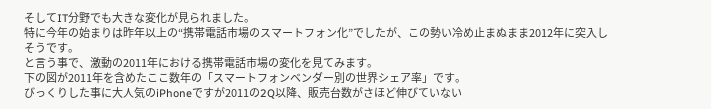そしてIT分野でも大きな変化が見られました。
特に今年の始まりは昨年以上の“携帯電話市場のスマートフォン化”でしたが、この勢い冷め止まぬまま2012年に突入しそうです。
と言う事で、激動の2011年における携帯電話市場の変化を見てみます。
下の図が2011年を含めたここ数年の「スマートフォンベンダー別の世界シェア率」です。
びっくりした事に大人気のiPhoneですが2011の2Q以降、販売台数がさほど伸びていない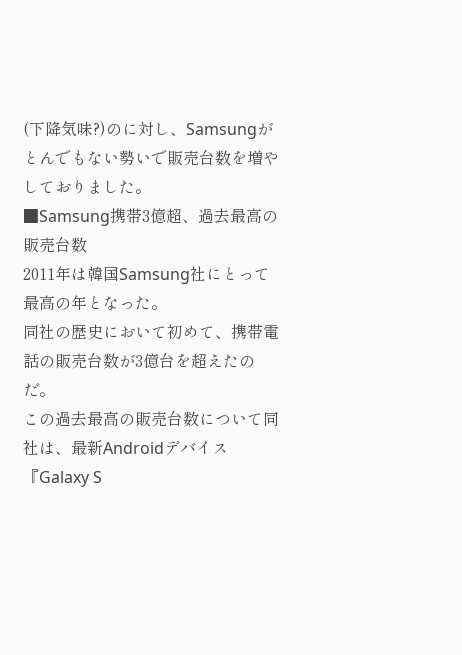(下降気味?)のに対し、Samsungがとんでもない勢いで販売台数を増やしておりました。
■Samsung携帯3億超、過去最高の販売台数
2011年は韓国Samsung社にとって最高の年となった。
同社の歴史において初めて、携帯電話の販売台数が3億台を超えたのだ。
この過去最高の販売台数について同社は、最新Androidデバイス『Galaxy S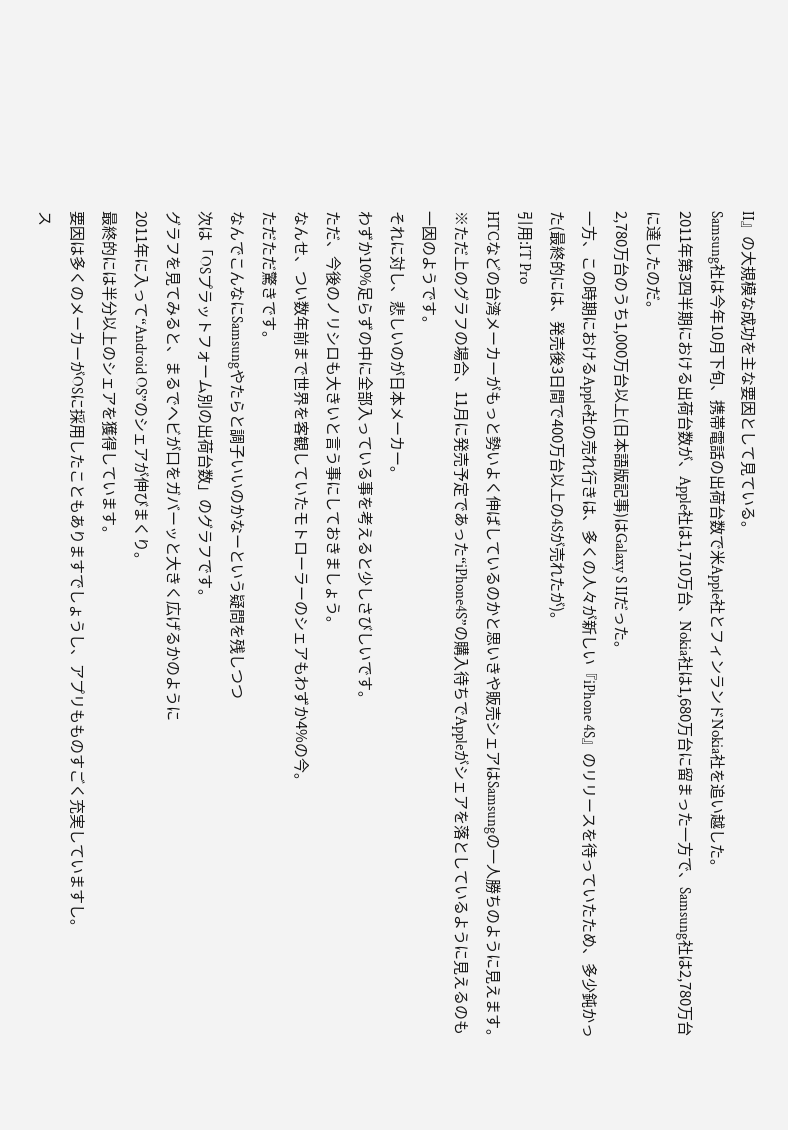II』の大規模な成功を主な要因として見ている。
Samsung社は今年10月下旬、携帯電話の出荷台数で米Apple社とフィンランドNokia社を追い越した。
2011年第3四半期における出荷台数が、Apple社は1,710万台、Nokia社は1,680万台に留まった一方で、Samsung社は2,780万台に達したのだ。
2,780万台のうち1,000万台以上(日本語版記事)はGalaxy S IIだった。
一方、この時期におけるApple社の売れ行きは、多くの人々が新しい『iPhone 4S』のリリースを待っていたため、多少鈍かった(最終的には、発売後3日間で400万台以上の4Sが売れたが)。
引用:IT Pro
HTCなどの台湾メーカーがもっと勢いよく伸ばしているのかと思いきや販売シェアはSamsungの一人勝ちのように見えます。
※ただ上のグラフの場合、11月に発売予定であった“iPhone4S”の購入待ちでAppleがシェアを落としているように見えるのも一因のようです。
それに対し、悲しいのが日本メーカー。
わずか10%足らずの中に全部入っている事を考えると少しさびしいです。
ただ、今後のノリシロも大きいと言う事にしておきましょう。
なんせ、つい数年前まで世界を客観していたモトローラーのシェアもわずか4%の今。
ただただ驚きです。
なんでこんなにSamsungやたらと調子いいのかなーという疑問を残しつつ
次は「OSプラットフォーム別の出荷台数」のグラフです。
グラフを見てみると、まるでヘビが口をガバーッと大きく広げるかのように
2011年に入って“Android OS”のシェアが伸びまくり。
最終的には半分以上のシェアを獲得しています。
要因は多くのメーカーがOSに採用したこともありますでしょうし、アプリもものすごく充実していますし。
ス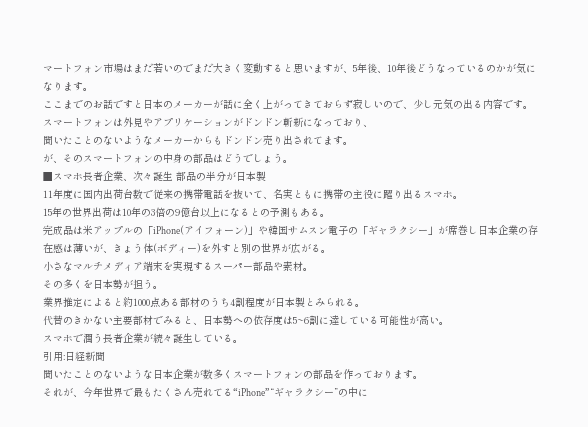マートフォン市場はまだ若いのでまだ大きく変動すると思いますが、5年後、10年後どうなっているのかが気になります。
ここまでのお話ですと日本のメーカーが話に全く上がってきておらず寂しいので、少し元気の出る内容です。
スマートフォンは外見やアプリケーションがドンドン斬新になっており、
聞いたことのないようなメーカーからもドンドン売り出されてます。
が、そのスマートフォンの中身の部品はどうでしょう。
■スマホ長者企業、次々誕生 部品の半分が日本製
11年度に国内出荷台数で従来の携帯電話を抜いて、名実ともに携帯の主役に躍り出るスマホ。
15年の世界出荷は10年の3倍の9億台以上になるとの予測もある。
完成品は米アップルの「iPhone(アイフォーン)」や韓国サムスン電子の「ギャラクシー」が席巻し日本企業の存在感は薄いが、きょう体(ボディー)を外すと別の世界が広がる。
小さなマルチメディア端末を実現するスーパー部品や素材。
その多くを日本勢が担う。
業界推定によると約1000点ある部材のうち4割程度が日本製とみられる。
代替のきかない主要部材でみると、日本勢への依存度は5~6割に達している可能性が高い。
スマホで潤う長者企業が続々誕生している。
引用:日経新聞
聞いたことのないような日本企業が数多くスマートフォンの部品を作っております。
それが、今年世界で最もたくさん売れてる“iPhone”“ギャラクシー”の中に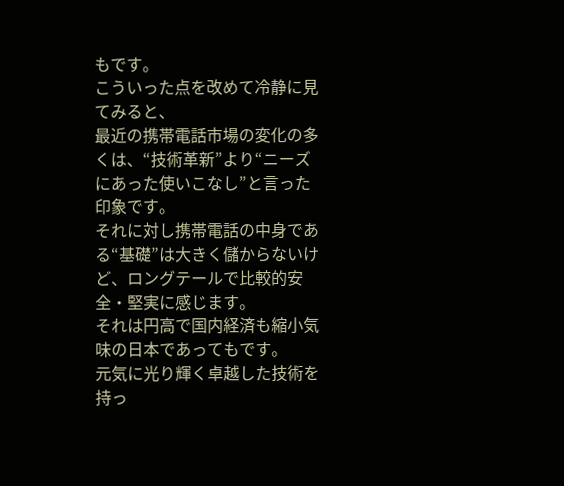もです。
こういった点を改めて冷静に見てみると、
最近の携帯電話市場の変化の多くは、“技術革新”より“ニーズにあった使いこなし”と言った印象です。
それに対し携帯電話の中身である“基礎”は大きく儲からないけど、ロングテールで比較的安全・堅実に感じます。
それは円高で国内経済も縮小気味の日本であってもです。
元気に光り輝く卓越した技術を持っ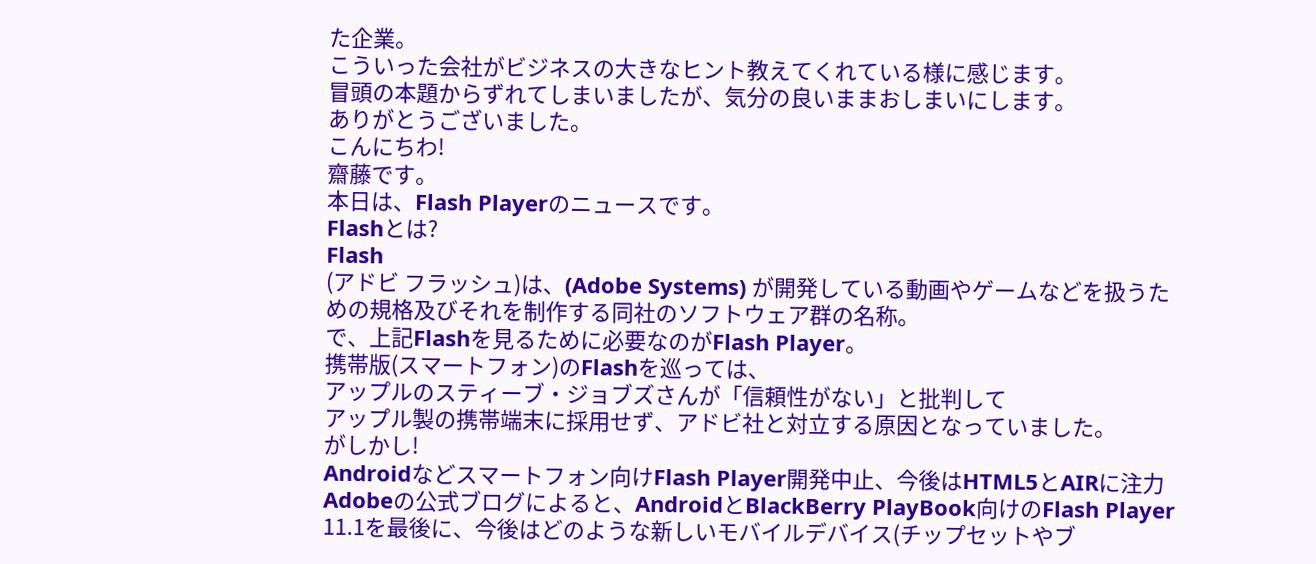た企業。
こういった会社がビジネスの大きなヒント教えてくれている様に感じます。
冒頭の本題からずれてしまいましたが、気分の良いままおしまいにします。
ありがとうございました。
こんにちわ!
齋藤です。
本日は、Flash Playerのニュースです。
Flashとは?
Flash
(アドビ フラッシュ)は、(Adobe Systems) が開発している動画やゲームなどを扱うための規格及びそれを制作する同社のソフトウェア群の名称。
で、上記Flashを見るために必要なのがFlash Player。
携帯版(スマートフォン)のFlashを巡っては、
アップルのスティーブ・ジョブズさんが「信頼性がない」と批判して
アップル製の携帯端末に採用せず、アドビ社と対立する原因となっていました。
がしかし!
Androidなどスマートフォン向けFlash Player開発中止、今後はHTML5とAIRに注力
Adobeの公式ブログによると、AndroidとBlackBerry PlayBook向けのFlash Player 11.1を最後に、今後はどのような新しいモバイルデバイス(チップセットやブ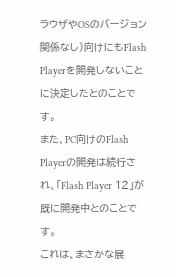ラウザやOSのバージョン関係なし)向けにもFlash Playerを開発しないことに決定したとのことです。
また、PC向けのFlash Playerの開発は続行され、「Flash Player 12」が既に開発中とのことです。
これは、まさかな展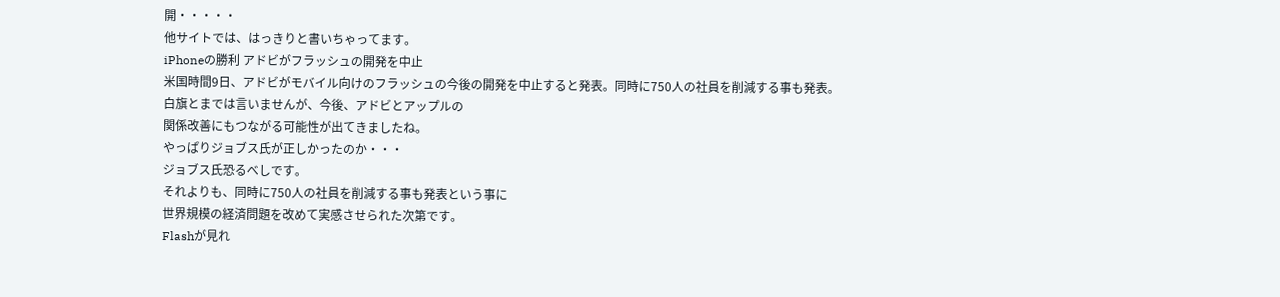開・・・・・
他サイトでは、はっきりと書いちゃってます。
iPhoneの勝利 アドビがフラッシュの開発を中止
米国時間9日、アドビがモバイル向けのフラッシュの今後の開発を中止すると発表。同時に750人の社員を削減する事も発表。
白旗とまでは言いませんが、今後、アドビとアップルの
関係改善にもつながる可能性が出てきましたね。
やっぱりジョブス氏が正しかったのか・・・
ジョブス氏恐るべしです。
それよりも、同時に750人の社員を削減する事も発表という事に
世界規模の経済問題を改めて実感させられた次第です。
Flashが見れ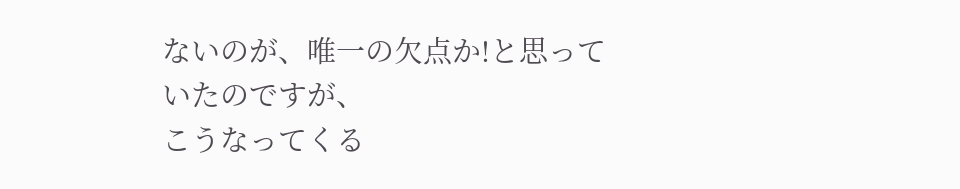ないのが、唯一の欠点か!と思っていたのですが、
こうなってくる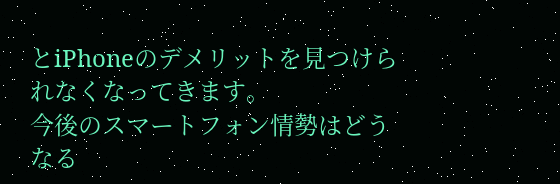とiPhoneのデメリットを見つけられなくなってきます。
今後のスマートフォン情勢はどうなる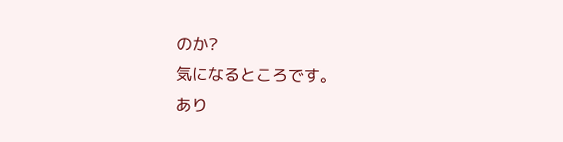のか?
気になるところです。
あり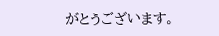がとうございます。